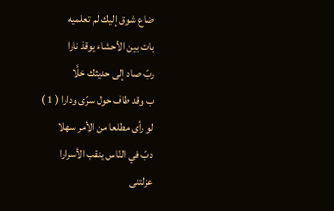ضاع شوق إليك لم تعلميه
بات بين الأحشاء يوقذ نارا
ربّ صاد إلى حديثك خلَّا
ب وقد طاف حول سرّى ودارا ( 1 )
لو رأى مطلعا من الأمر سهلا
دبّ في النّاس ينقب الأسرارا
عزلتنى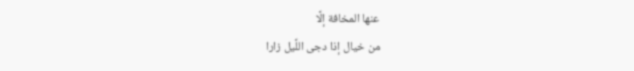عنها المخافة إلَّا
من خيال إذا دجى اللَّيل زارا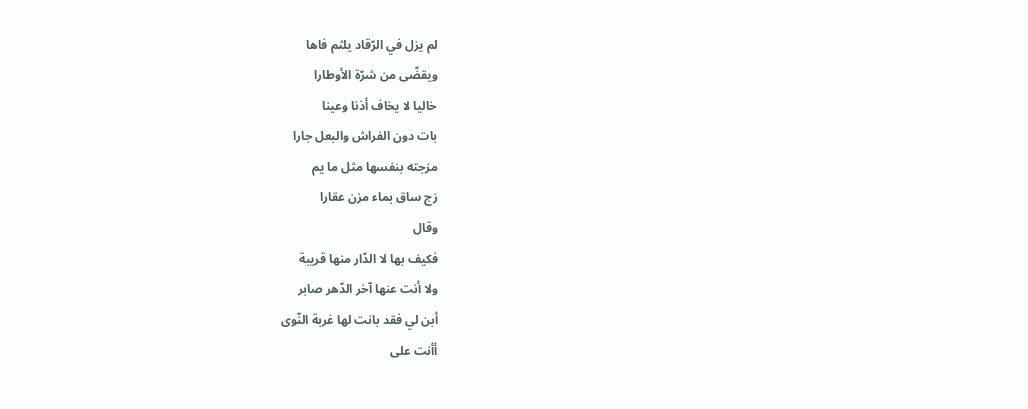لم يزل في الرّقاد يلثم فاها
ويقضّى من شرّة الأوطارا
خاليا لا يخاف أذنا وعينا
بات دون الفراش والبعل جارا
مزجته بنفسها مثل ما يم
زج ساق بماء مزن عقارا
وقال
فكيف بها لا الدّار منها قريبة
ولا أنت عنها آخر الدّهر صابر
أبن لي فقد بانت لها غربة النّوى
أأنت على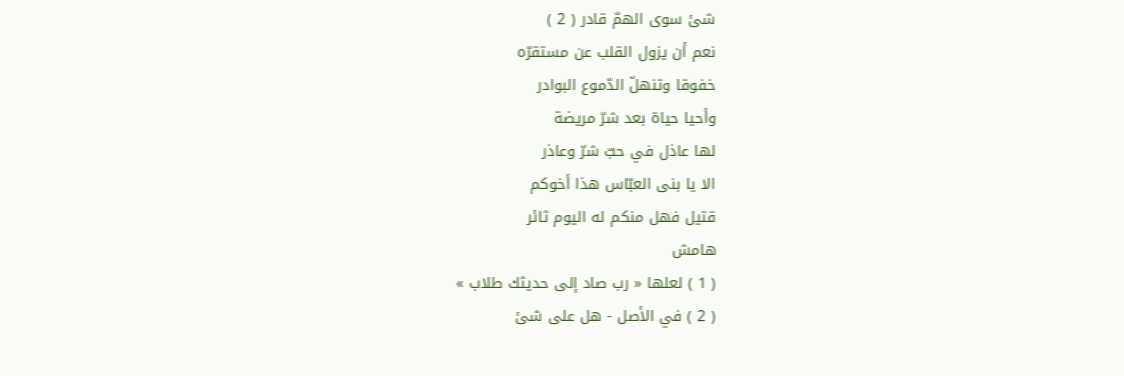شئ سوى الهمّ قادر ( 2 )
نعم أن يزول القلب عن مستقرّه
خفوقا وتنهلّ الدّموع البوادر
وأحيا حياة بعد شرّ مريضة
لها عاذل في حبّ شرّ وعاذر
الا يا بنى العبّاس هذا أخوكم
قتيل فهل منكم له اليوم ثائر
هامش
( 1 ) لعلها « رب صاد إلى حديثك طلاب »
( 2 ) في الأصل - هل على شئ